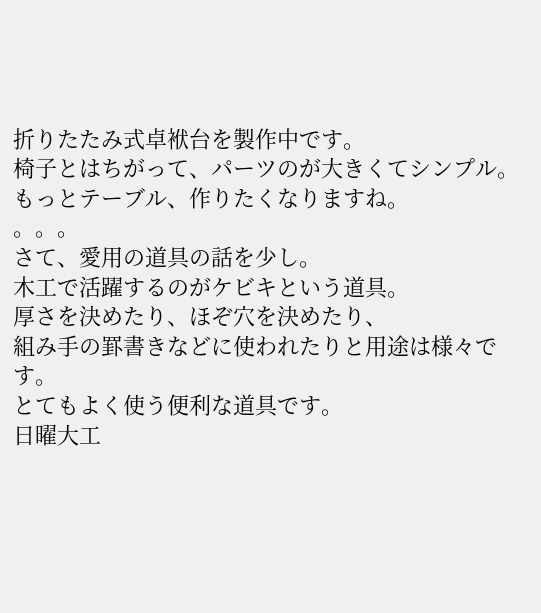折りたたみ式卓袱台を製作中です。
椅子とはちがって、パーツのが大きくてシンプル。
もっとテーブル、作りたくなりますね。
。。。
さて、愛用の道具の話を少し。
木工で活躍するのがケビキという道具。
厚さを決めたり、ほぞ穴を決めたり、
組み手の罫書きなどに使われたりと用途は様々です。
とてもよく使う便利な道具です。
日曜大工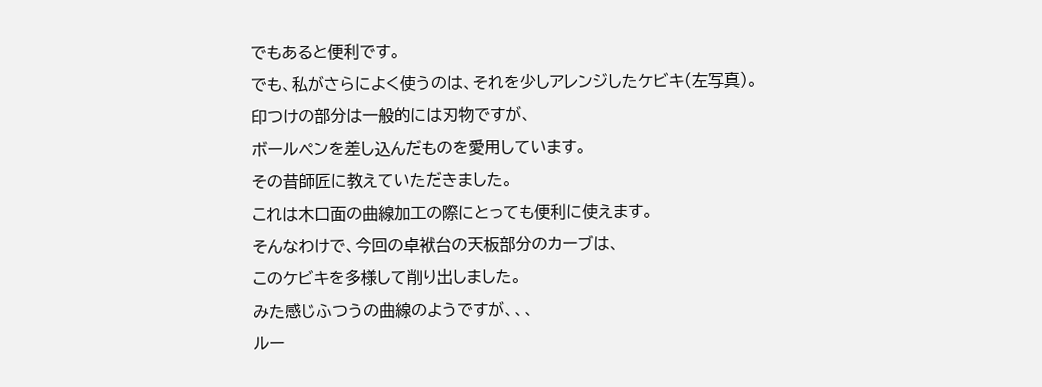でもあると便利です。
でも、私がさらによく使うのは、それを少しアレンジしたケビキ(左写真)。
印つけの部分は一般的には刃物ですが、
ボールペンを差し込んだものを愛用しています。
その昔師匠に教えていただきました。
これは木口面の曲線加工の際にとっても便利に使えます。
そんなわけで、今回の卓袱台の天板部分のカーブは、
このケビキを多様して削り出しました。
みた感じふつうの曲線のようですが、、、
ルー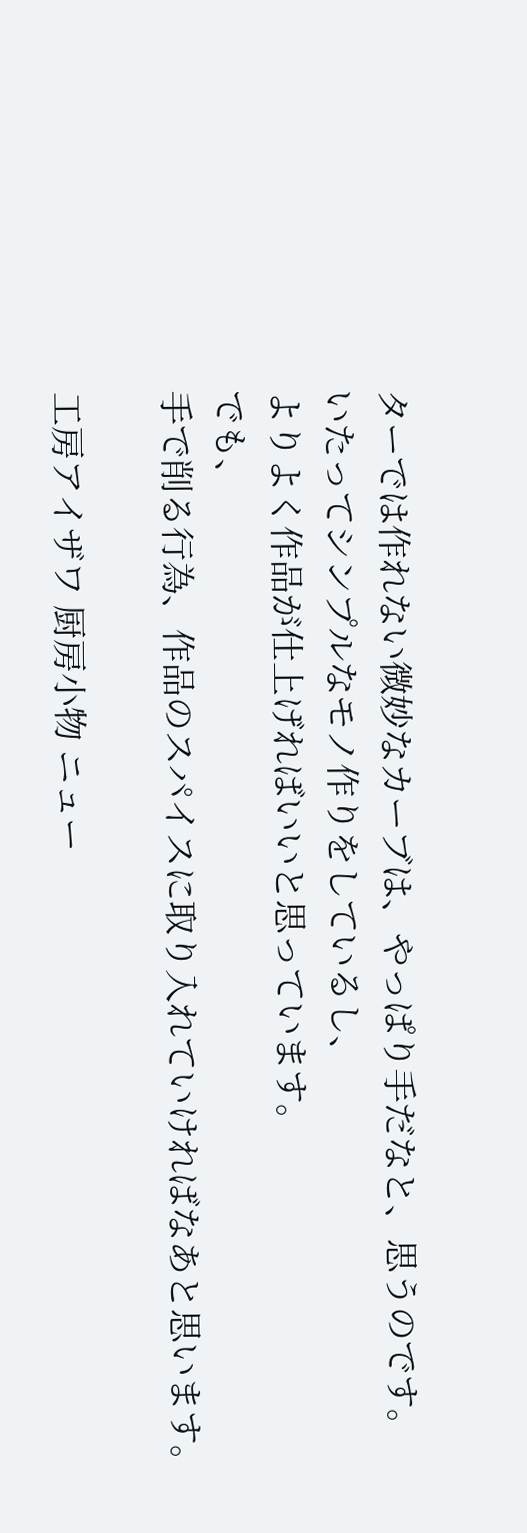ターでは作れない微妙なカーブは、やっぱり手だなと、思うのです。
いたってシンプルなモノ作りをしているし、
よりよく作品が仕上げればいいと思っています。
でも、
手で削る行為、作品のスパイスに取り入れていければなあと思います。

工房アイザワ 厨房小物 ニュー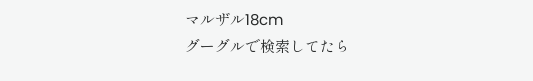マルザル18cm
グーグルで検索してたら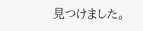見つけました。